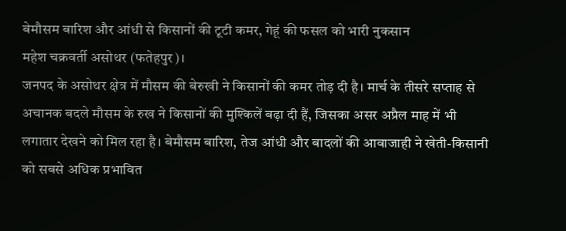बेमौसम बारिश और आंधी से किसानों की टूटी कमर, गेहूं की फसल को भारी नुकसान
महेश चक्रवर्ती असोथर (फतेहपुर)।
जनपद के असोथर क्षेत्र में मौसम की बेरुखी ने किसानों की कमर तोड़ दी है। मार्च के तीसरे सप्ताह से अचानक बदले मौसम के रुख ने किसानों की मुश्किलें बढ़ा दी हैं, जिसका असर अप्रैल माह में भी लगातार देखने को मिल रहा है। बेमौसम बारिश, तेज आंधी और बादलों की आवाजाही ने खेती-किसानी को सबसे अधिक प्रभावित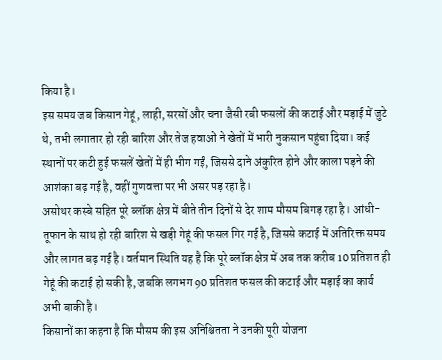किया है।
इस समय जब किसान गेहूं, लाही, सरसों और चना जैसी रबी फसलों की कटाई और मड़ाई में जुटे थे, तभी लगातार हो रही बारिश और तेज हवाओं ने खेतों में भारी नुकसान पहुंचा दिया। कई स्थानों पर कटी हुई फसलें खेतों में ही भीग गईं, जिससे दाने अंकुरित होने और काला पड़ने की आशंका बढ़ गई है, वहीं गुणवत्ता पर भी असर पड़ रहा है।
असोथर कस्बे सहित पूरे ब्लॉक क्षेत्र में बीते तीन दिनों से देर शाम मौसम बिगड़ रहा है। आंधी-तूफान के साथ हो रही बारिश से खड़ी गेहूं की फसल गिर गई है, जिससे कटाई में अतिरिक्त समय और लागत बढ़ गई है। वर्तमान स्थिति यह है कि पूरे ब्लॉक क्षेत्र में अब तक करीब 10 प्रतिशत ही गेहूं की कटाई हो सकी है, जबकि लगभग 90 प्रतिशत फसल की कटाई और मड़ाई का कार्य अभी बाकी है।
किसानों का कहना है कि मौसम की इस अनिश्चितता ने उनकी पूरी योजना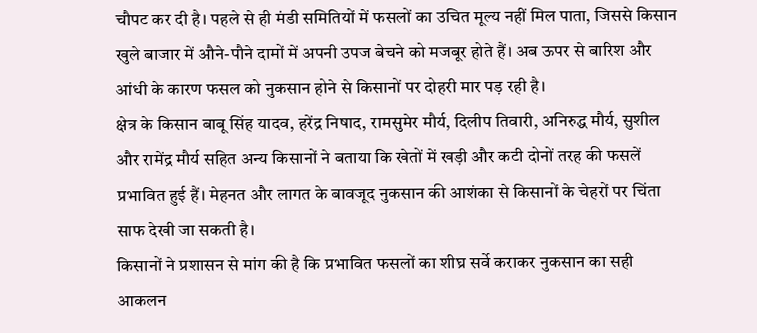चौपट कर दी है। पहले से ही मंडी समितियों में फसलों का उचित मूल्य नहीं मिल पाता, जिससे किसान खुले बाजार में औने-पौने दामों में अपनी उपज बेचने को मजबूर होते हैं। अब ऊपर से बारिश और आंधी के कारण फसल को नुकसान होने से किसानों पर दोहरी मार पड़ रही है।
क्षेत्र के किसान बाबू सिंह यादव, हरेंद्र निषाद, रामसुमेर मौर्य, दिलीप तिवारी, अनिरुद्ध मौर्य, सुशील और रामेंद्र मौर्य सहित अन्य किसानों ने बताया कि खेतों में खड़ी और कटी दोनों तरह की फसलें प्रभावित हुई हैं। मेहनत और लागत के बावजूद नुकसान की आशंका से किसानों के चेहरों पर चिंता साफ देखी जा सकती है।
किसानों ने प्रशासन से मांग की है कि प्रभावित फसलों का शीघ्र सर्वे कराकर नुकसान का सही आकलन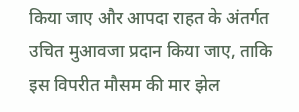किया जाए और आपदा राहत के अंतर्गत उचित मुआवजा प्रदान किया जाए, ताकि इस विपरीत मौसम की मार झेल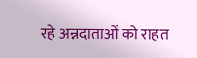रहे अन्नदाताओं को राहत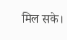मिल सके।